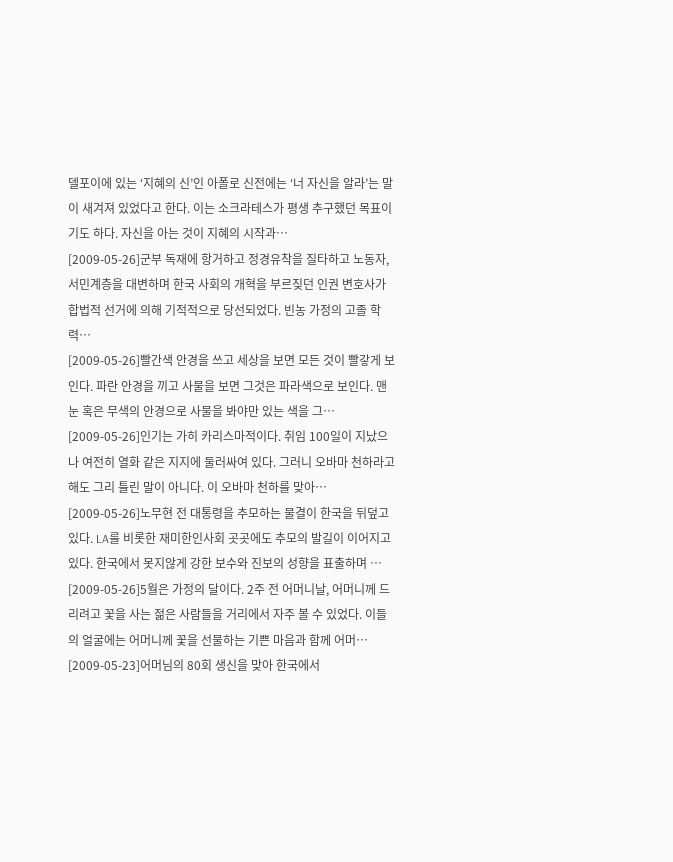델포이에 있는 ‘지혜의 신’인 아폴로 신전에는 ‘너 자신을 알라’는 말이 새겨져 있었다고 한다. 이는 소크라테스가 평생 추구했던 목표이기도 하다. 자신을 아는 것이 지혜의 시작과…
[2009-05-26]군부 독재에 항거하고 정경유착을 질타하고 노동자, 서민계층을 대변하며 한국 사회의 개혁을 부르짖던 인권 변호사가 합법적 선거에 의해 기적적으로 당선되었다. 빈농 가정의 고졸 학력…
[2009-05-26]빨간색 안경을 쓰고 세상을 보면 모든 것이 빨갛게 보인다. 파란 안경을 끼고 사물을 보면 그것은 파라색으로 보인다. 맨눈 혹은 무색의 안경으로 사물을 봐야만 있는 색을 그…
[2009-05-26]인기는 가히 카리스마적이다. 취임 100일이 지났으나 여전히 열화 같은 지지에 둘러싸여 있다. 그러니 오바마 천하라고 해도 그리 틀린 말이 아니다. 이 오바마 천하를 맞아…
[2009-05-26]노무현 전 대통령을 추모하는 물결이 한국을 뒤덮고 있다. LA를 비롯한 재미한인사회 곳곳에도 추모의 발길이 이어지고 있다. 한국에서 못지않게 강한 보수와 진보의 성향을 표출하며 …
[2009-05-26]5월은 가정의 달이다. 2주 전 어머니날, 어머니께 드리려고 꽃을 사는 젊은 사람들을 거리에서 자주 볼 수 있었다. 이들의 얼굴에는 어머니께 꽃을 선물하는 기쁜 마음과 함께 어머…
[2009-05-23]어머님의 80회 생신을 맞아 한국에서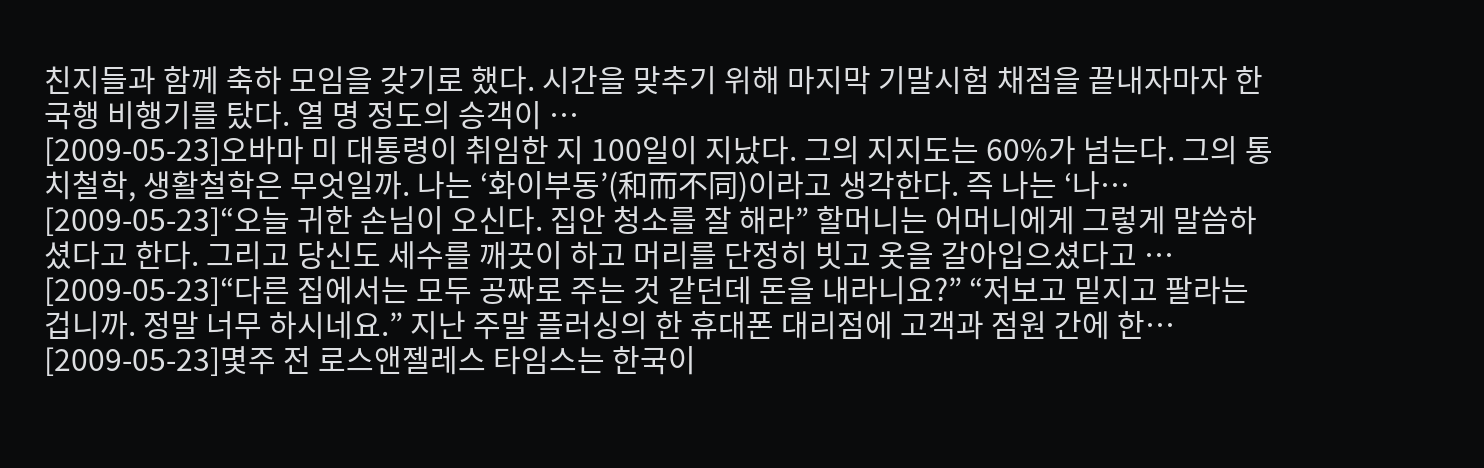친지들과 함께 축하 모임을 갖기로 했다. 시간을 맞추기 위해 마지막 기말시험 채점을 끝내자마자 한국행 비행기를 탔다. 열 명 정도의 승객이 …
[2009-05-23]오바마 미 대통령이 취임한 지 100일이 지났다. 그의 지지도는 60%가 넘는다. 그의 통치철학, 생활철학은 무엇일까. 나는 ‘화이부동’(和而不同)이라고 생각한다. 즉 나는 ‘나…
[2009-05-23]“오늘 귀한 손님이 오신다. 집안 청소를 잘 해라” 할머니는 어머니에게 그렇게 말씀하셨다고 한다. 그리고 당신도 세수를 깨끗이 하고 머리를 단정히 빗고 옷을 갈아입으셨다고 …
[2009-05-23]“다른 집에서는 모두 공짜로 주는 것 같던데 돈을 내라니요?” “저보고 밑지고 팔라는 겁니까. 정말 너무 하시네요.” 지난 주말 플러싱의 한 휴대폰 대리점에 고객과 점원 간에 한…
[2009-05-23]몇주 전 로스앤젤레스 타임스는 한국이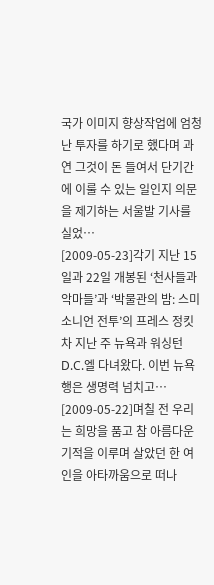국가 이미지 향상작업에 엄청난 투자를 하기로 했다며 과연 그것이 돈 들여서 단기간에 이룰 수 있는 일인지 의문을 제기하는 서울발 기사를 실었…
[2009-05-23]각기 지난 15일과 22일 개봉된 ‘천사들과 악마들’과 ‘박물관의 밤: 스미소니언 전투’의 프레스 정킷차 지난 주 뉴욕과 워싱턴 D.C.엘 다녀왔다. 이번 뉴욕행은 생명력 넘치고…
[2009-05-22]며칠 전 우리는 희망을 품고 참 아름다운 기적을 이루며 살았던 한 여인을 아타까움으로 떠나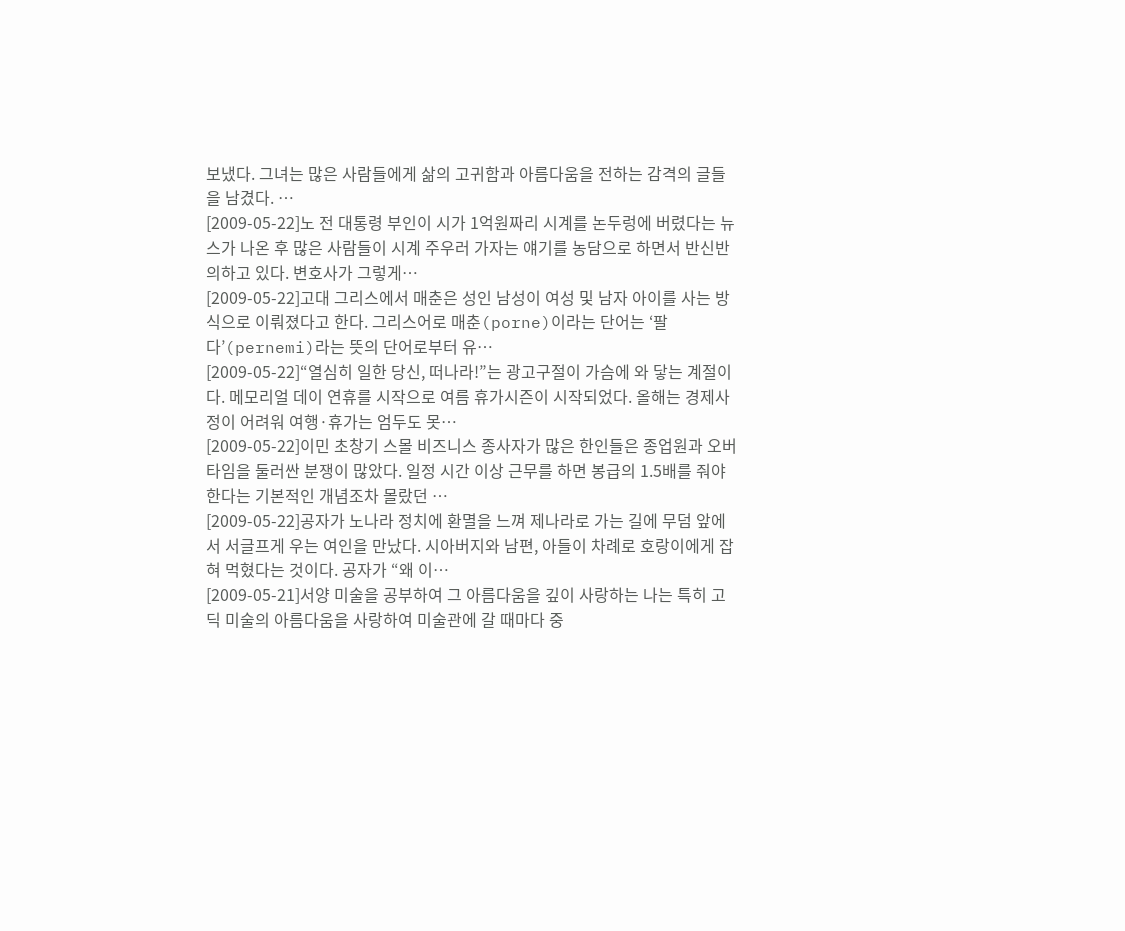보냈다. 그녀는 많은 사람들에게 삶의 고귀함과 아름다움을 전하는 감격의 글들을 남겼다. …
[2009-05-22]노 전 대통령 부인이 시가 1억원짜리 시계를 논두렁에 버렸다는 뉴스가 나온 후 많은 사람들이 시계 주우러 가자는 얘기를 농담으로 하면서 반신반의하고 있다. 변호사가 그렇게…
[2009-05-22]고대 그리스에서 매춘은 성인 남성이 여성 및 남자 아이를 사는 방식으로 이뤄졌다고 한다. 그리스어로 매춘(porne)이라는 단어는 ‘팔다’(pernemi)라는 뜻의 단어로부터 유…
[2009-05-22]“열심히 일한 당신, 떠나라!”는 광고구절이 가슴에 와 닿는 계절이다. 메모리얼 데이 연휴를 시작으로 여름 휴가시즌이 시작되었다. 올해는 경제사정이 어려워 여행·휴가는 엄두도 못…
[2009-05-22]이민 초창기 스몰 비즈니스 종사자가 많은 한인들은 종업원과 오버타임을 둘러싼 분쟁이 많았다. 일정 시간 이상 근무를 하면 봉급의 1.5배를 줘야 한다는 기본적인 개념조차 몰랐던 …
[2009-05-22]공자가 노나라 정치에 환멸을 느껴 제나라로 가는 길에 무덤 앞에서 서글프게 우는 여인을 만났다. 시아버지와 남편, 아들이 차례로 호랑이에게 잡혀 먹혔다는 것이다. 공자가 “왜 이…
[2009-05-21]서양 미술을 공부하여 그 아름다움을 깊이 사랑하는 나는 특히 고딕 미술의 아름다움을 사랑하여 미술관에 갈 때마다 중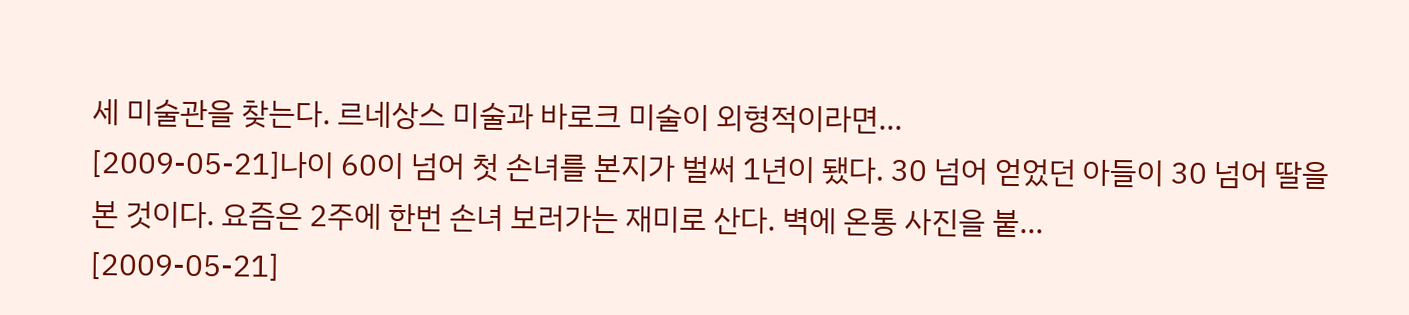세 미술관을 찾는다. 르네상스 미술과 바로크 미술이 외형적이라면…
[2009-05-21]나이 60이 넘어 첫 손녀를 본지가 벌써 1년이 됐다. 30 넘어 얻었던 아들이 30 넘어 딸을 본 것이다. 요즘은 2주에 한번 손녀 보러가는 재미로 산다. 벽에 온통 사진을 붙…
[2009-05-21]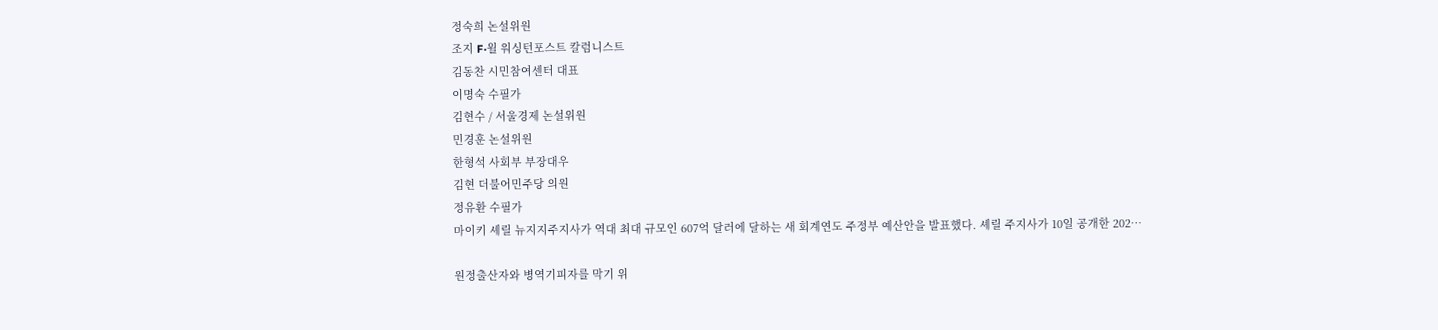정숙희 논설위원
조지 F·윌 워싱턴포스트 칼럼니스트
김동찬 시민참여센터 대표
이명숙 수필가
김현수 / 서울경제 논설위원
민경훈 논설위원
한형석 사회부 부장대우
김현 더불어민주당 의원
정유환 수필가
마이키 셰릴 뉴지지주지사가 역대 최대 규모인 607억 달러에 달하는 새 회계연도 주정부 예산안을 발표했다. 셰릴 주지사가 10일 공개한 202…

원정출산자와 병역기피자를 막기 위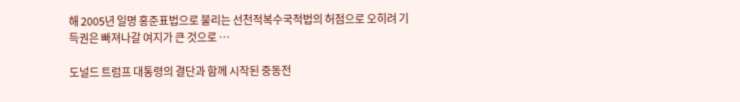해 2005년 일명 홍준표법으로 불리는 선천적복수국적법의 허점으로 오히려 기득권은 빠져나갈 여지가 큰 것으로 …

도널드 트럼프 대통령의 결단과 함께 시작된 중동전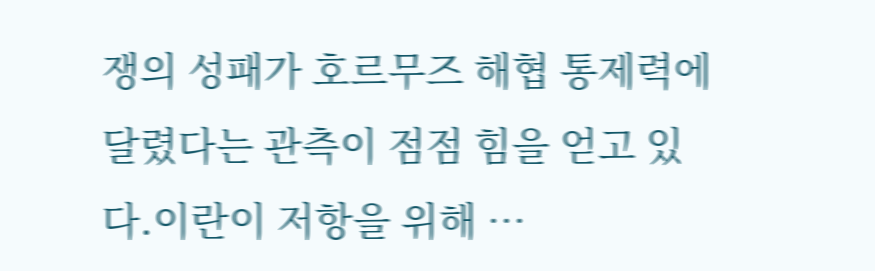쟁의 성패가 호르무즈 해협 통제력에 달렸다는 관측이 점점 힘을 얻고 있다.이란이 저항을 위해 …